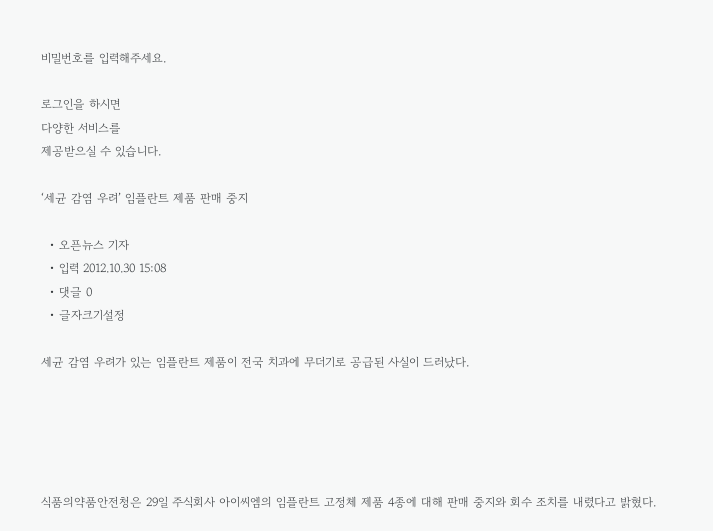비밀번호를 입력해주세요.

로그인을 하시면
다양한 서비스를
제공받으실 수 있습니다.

‘세균 감염 우려’ 임플란트 제품 판매 중지

  • 오픈뉴스 기자
  • 입력 2012.10.30 15:08
  • 댓글 0
  • 글자크기설정

세균 감염 우려가 있는 임플란트 제품이 전국 치과에 무더기로 공급된 사실이 드러났다.





식품의약품안전청은 29일 주식회사 아이씨엠의 임플란트 고정체 제품 4종에 대해 판매 중지와 회수 조치를 내렸다고 밝혔다.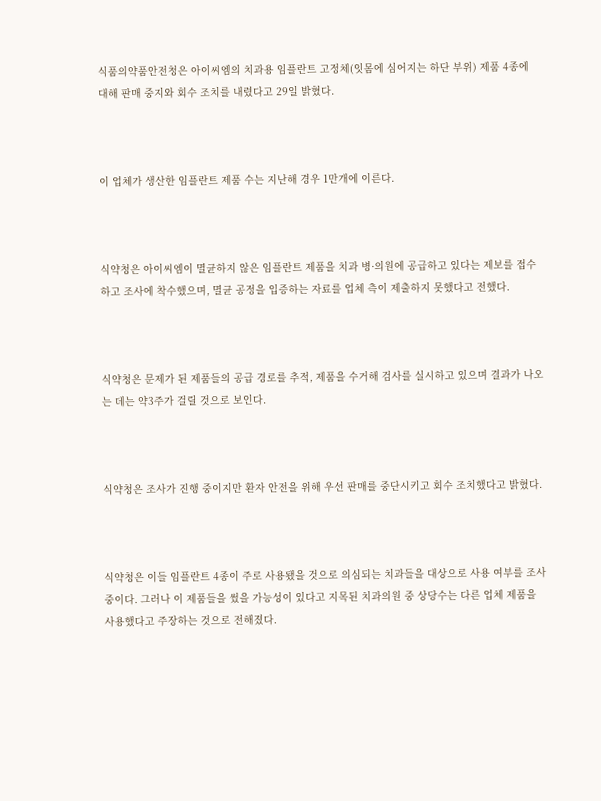식품의약품안전청은 아이씨엠의 치과용 임플란트 고정체(잇몸에 심어지는 하단 부위) 제품 4종에 대해 판매 중지와 회수 조치를 내렸다고 29일 밝혔다.



이 업체가 생산한 임플란트 제품 수는 지난해 경우 1만개에 이른다.



식약청은 아이씨엠이 멸균하지 않은 임플란트 제품을 치과 병·의원에 공급하고 있다는 제보를 접수하고 조사에 착수했으며, 멸균 공정을 입증하는 자료를 업체 측이 제출하지 못했다고 전했다.



식약청은 문제가 된 제품들의 공급 경로를 추적, 제품을 수거해 검사를 실시하고 있으며 결과가 나오는 데는 약3주가 걸릴 것으로 보인다.



식약청은 조사가 진행 중이지만 환자 안전을 위해 우선 판매를 중단시키고 회수 조치했다고 밝혔다.



식약청은 이들 임플란트 4종이 주로 사용됐을 것으로 의심되는 치과들을 대상으로 사용 여부를 조사 중이다. 그러나 이 제품들을 썼을 가능성이 있다고 지목된 치과의원 중 상당수는 다른 업체 제품을 사용했다고 주장하는 것으로 전해졌다.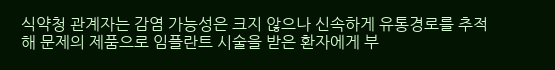식약청 관계자는 감염 가능성은 크지 않으나 신속하게 유통경로를 추적해 문제의 제품으로 임플란트 시술을 받은 환자에게 부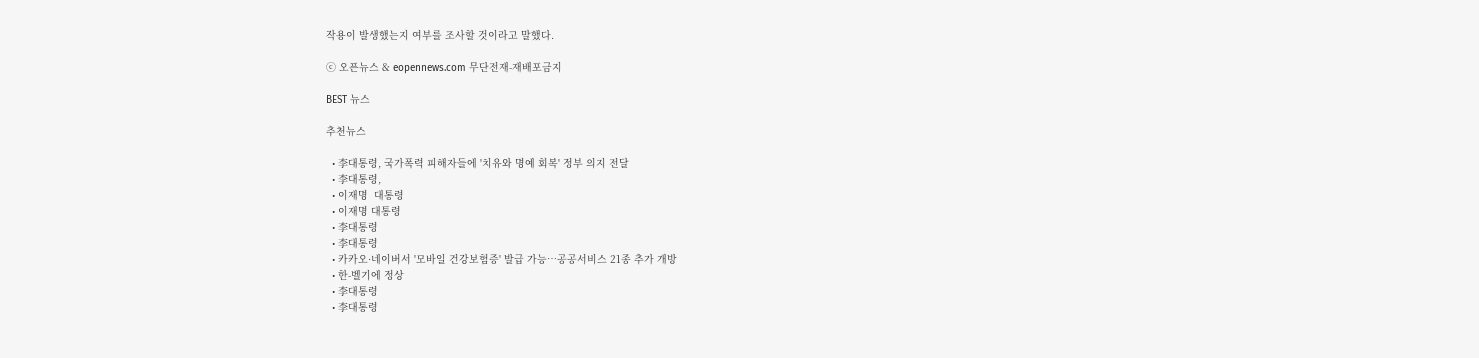작용이 발생했는지 여부를 조사할 것이라고 말했다.

ⓒ 오픈뉴스 & eopennews.com 무단전재-재배포금지

BEST 뉴스

추천뉴스

  • 李대통령, 국가폭력 피해자들에 '치유와 명예 회복' 정부 의지 전달
  • 李대통령,
  • 이재명  대통령
  • 이재명 대통령
  • 李대통령
  • 李대통령
  • 카카오·네이버서 '모바일 건강보험증' 발급 가능…공공서비스 21종 추가 개방
  • 한-벨기에 정상
  • 李대통령
  • 李대통령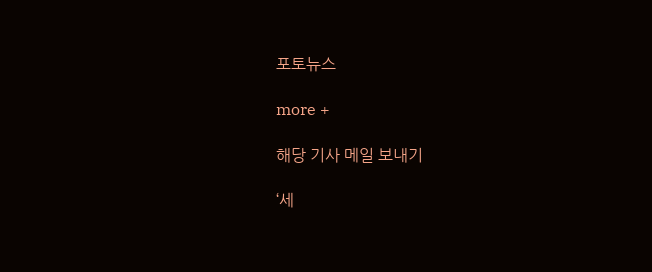포토뉴스

more +

해당 기사 메일 보내기

‘세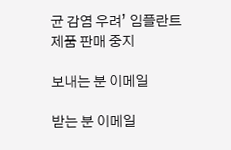균 감염 우려’ 임플란트 제품 판매 중지

보내는 분 이메일

받는 분 이메일